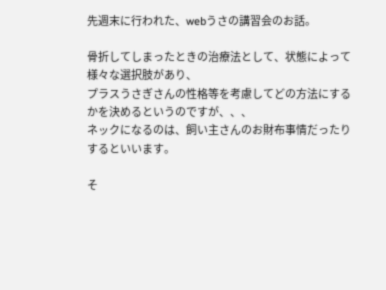先週末に行われた、webうさの講習会のお話。

骨折してしまったときの治療法として、状態によって様々な選択肢があり、
プラスうさぎさんの性格等を考慮してどの方法にするかを決めるというのですが、、、
ネックになるのは、飼い主さんのお財布事情だったりするといいます。

そ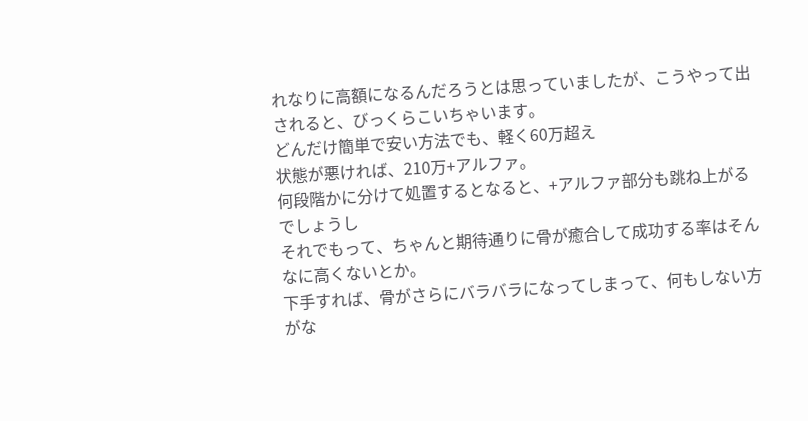れなりに高額になるんだろうとは思っていましたが、こうやって出されると、びっくらこいちゃいます。
どんだけ簡単で安い方法でも、軽く60万超え
状態が悪ければ、210万+アルファ。
何段階かに分けて処置するとなると、+アルファ部分も跳ね上がるでしょうし
それでもって、ちゃんと期待通りに骨が癒合して成功する率はそんなに高くないとか。
下手すれば、骨がさらにバラバラになってしまって、何もしない方がな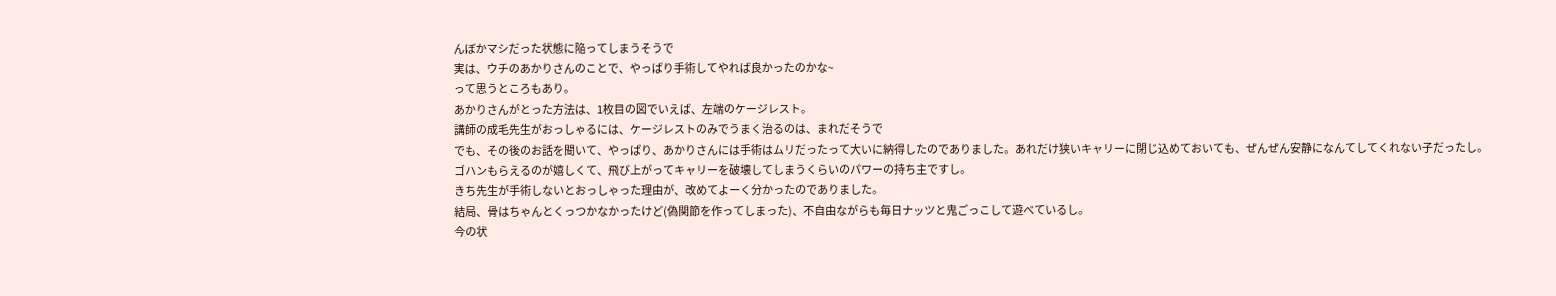んぼかマシだった状態に陥ってしまうそうで
実は、ウチのあかりさんのことで、やっぱり手術してやれば良かったのかな~
って思うところもあり。
あかりさんがとった方法は、1枚目の図でいえば、左端のケージレスト。
講師の成毛先生がおっしゃるには、ケージレストのみでうまく治るのは、まれだそうで
でも、その後のお話を聞いて、やっぱり、あかりさんには手術はムリだったって大いに納得したのでありました。あれだけ狭いキャリーに閉じ込めておいても、ぜんぜん安静になんてしてくれない子だったし。
ゴハンもらえるのが嬉しくて、飛び上がってキャリーを破壊してしまうくらいのパワーの持ち主ですし。
きち先生が手術しないとおっしゃった理由が、改めてよーく分かったのでありました。
結局、骨はちゃんとくっつかなかったけど(偽関節を作ってしまった)、不自由ながらも毎日ナッツと鬼ごっこして遊べているし。
今の状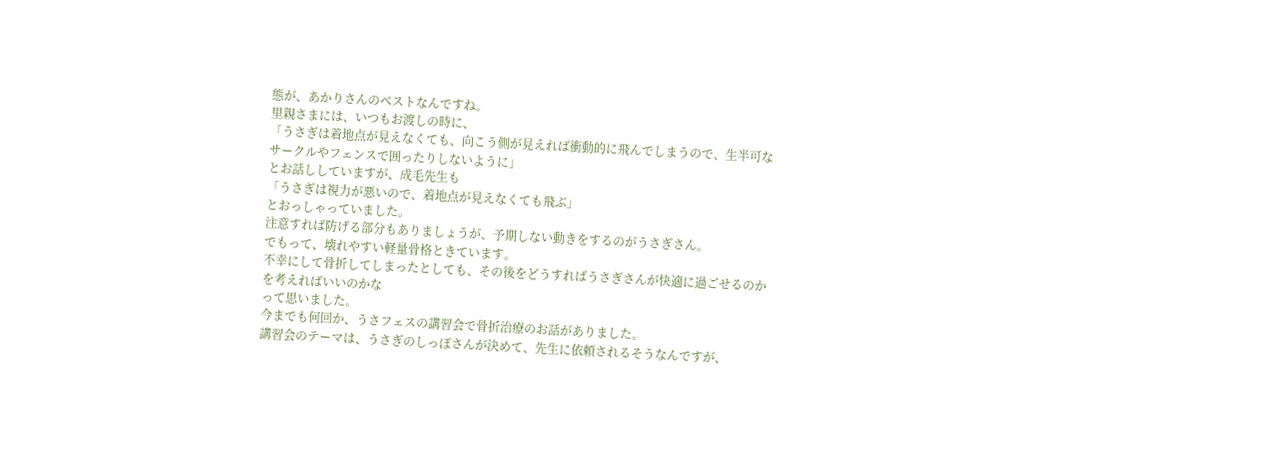態が、あかりさんのベストなんですね。
里親さまには、いつもお渡しの時に、
「うさぎは着地点が見えなくても、向こう側が見えれば衝動的に飛んでしまうので、生半可なサークルやフェンスで囲ったりしないように」
とお話ししていますが、成毛先生も
「うさぎは視力が悪いので、着地点が見えなくても飛ぶ」
とおっしゃっていました。
注意すれば防げる部分もありましょうが、予期しない動きをするのがうさぎさん。
でもって、壊れやすい軽量骨格ときています。
不幸にして骨折してしまったとしても、その後をどうすればうさぎさんが快適に過ごせるのかを考えればいいのかな
って思いました。
今までも何回か、うさフェスの講習会で骨折治療のお話がありました。
講習会のテーマは、うさぎのしっぽさんが決めて、先生に依頼されるそうなんですが、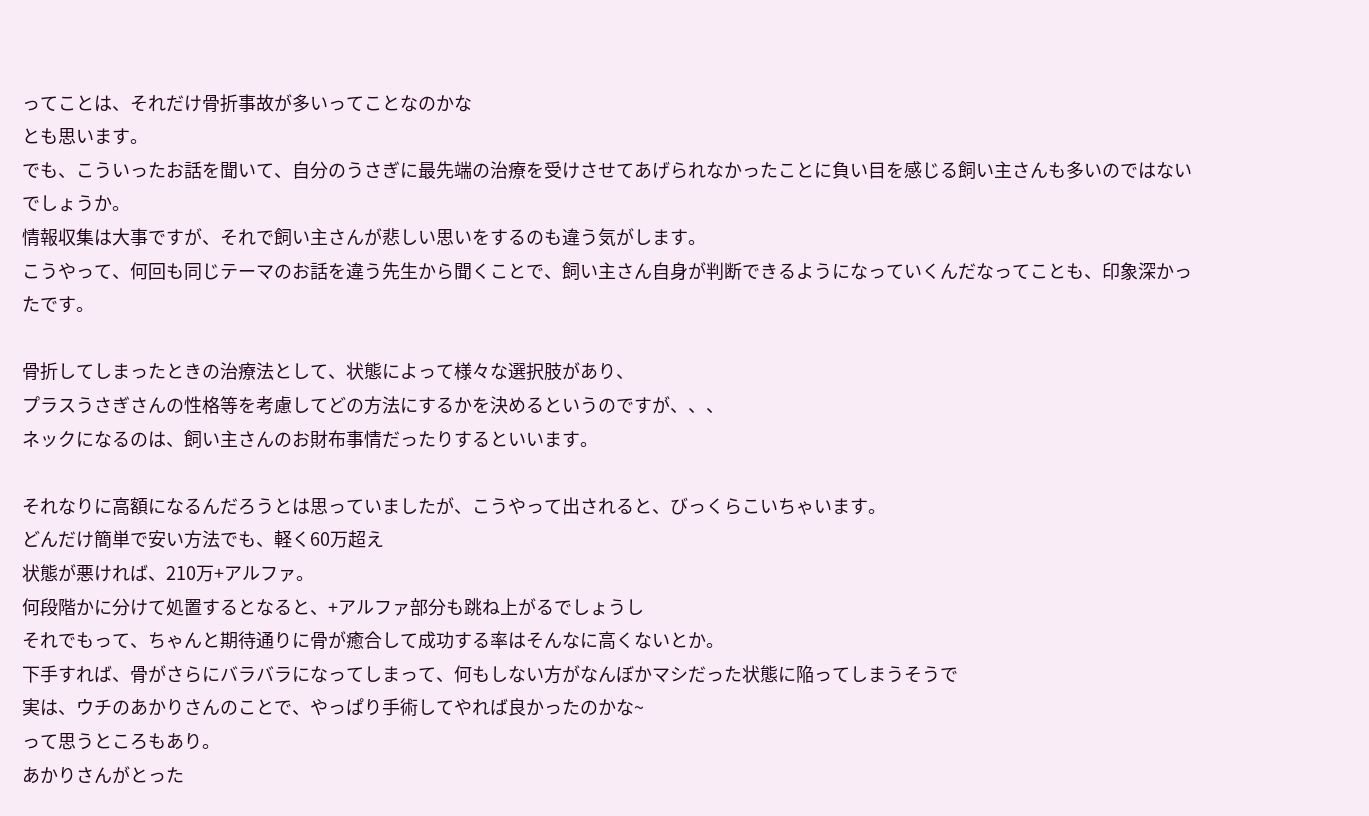ってことは、それだけ骨折事故が多いってことなのかな
とも思います。
でも、こういったお話を聞いて、自分のうさぎに最先端の治療を受けさせてあげられなかったことに負い目を感じる飼い主さんも多いのではないでしょうか。
情報収集は大事ですが、それで飼い主さんが悲しい思いをするのも違う気がします。
こうやって、何回も同じテーマのお話を違う先生から聞くことで、飼い主さん自身が判断できるようになっていくんだなってことも、印象深かったです。

骨折してしまったときの治療法として、状態によって様々な選択肢があり、
プラスうさぎさんの性格等を考慮してどの方法にするかを決めるというのですが、、、
ネックになるのは、飼い主さんのお財布事情だったりするといいます。

それなりに高額になるんだろうとは思っていましたが、こうやって出されると、びっくらこいちゃいます。
どんだけ簡単で安い方法でも、軽く60万超え
状態が悪ければ、210万+アルファ。
何段階かに分けて処置するとなると、+アルファ部分も跳ね上がるでしょうし
それでもって、ちゃんと期待通りに骨が癒合して成功する率はそんなに高くないとか。
下手すれば、骨がさらにバラバラになってしまって、何もしない方がなんぼかマシだった状態に陥ってしまうそうで
実は、ウチのあかりさんのことで、やっぱり手術してやれば良かったのかな~
って思うところもあり。
あかりさんがとった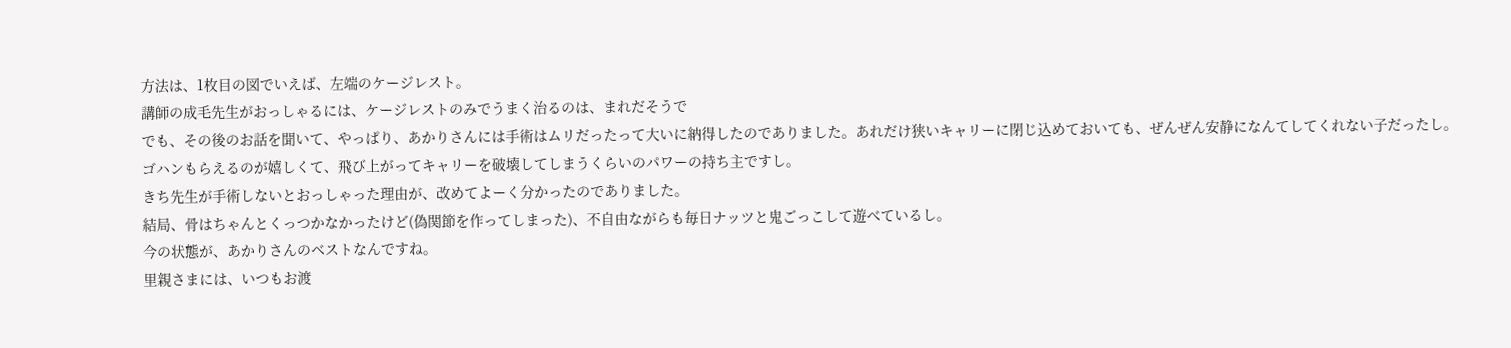方法は、1枚目の図でいえば、左端のケージレスト。
講師の成毛先生がおっしゃるには、ケージレストのみでうまく治るのは、まれだそうで
でも、その後のお話を聞いて、やっぱり、あかりさんには手術はムリだったって大いに納得したのでありました。あれだけ狭いキャリーに閉じ込めておいても、ぜんぜん安静になんてしてくれない子だったし。
ゴハンもらえるのが嬉しくて、飛び上がってキャリーを破壊してしまうくらいのパワーの持ち主ですし。
きち先生が手術しないとおっしゃった理由が、改めてよーく分かったのでありました。
結局、骨はちゃんとくっつかなかったけど(偽関節を作ってしまった)、不自由ながらも毎日ナッツと鬼ごっこして遊べているし。
今の状態が、あかりさんのベストなんですね。
里親さまには、いつもお渡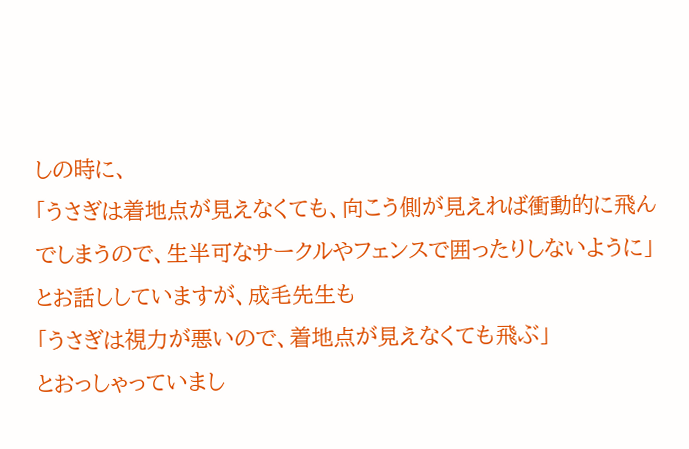しの時に、
「うさぎは着地点が見えなくても、向こう側が見えれば衝動的に飛んでしまうので、生半可なサークルやフェンスで囲ったりしないように」
とお話ししていますが、成毛先生も
「うさぎは視力が悪いので、着地点が見えなくても飛ぶ」
とおっしゃっていまし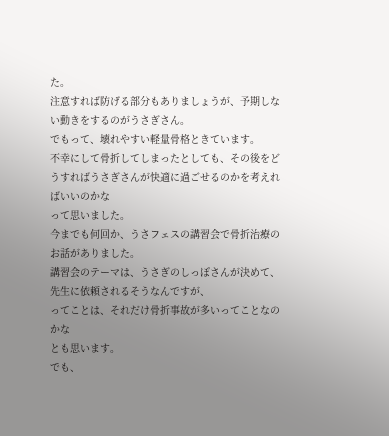た。
注意すれば防げる部分もありましょうが、予期しない動きをするのがうさぎさん。
でもって、壊れやすい軽量骨格ときています。
不幸にして骨折してしまったとしても、その後をどうすればうさぎさんが快適に過ごせるのかを考えればいいのかな
って思いました。
今までも何回か、うさフェスの講習会で骨折治療のお話がありました。
講習会のテーマは、うさぎのしっぽさんが決めて、先生に依頼されるそうなんですが、
ってことは、それだけ骨折事故が多いってことなのかな
とも思います。
でも、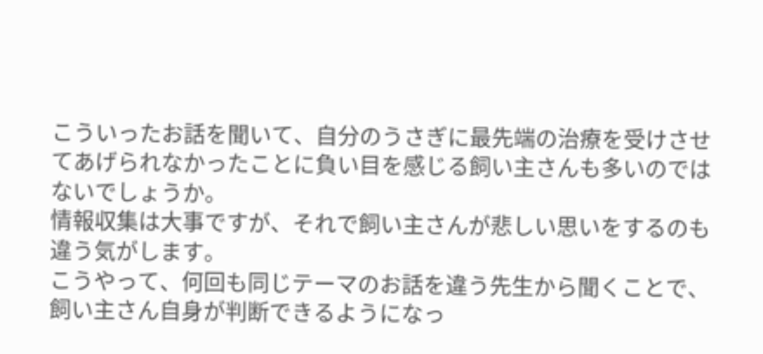こういったお話を聞いて、自分のうさぎに最先端の治療を受けさせてあげられなかったことに負い目を感じる飼い主さんも多いのではないでしょうか。
情報収集は大事ですが、それで飼い主さんが悲しい思いをするのも違う気がします。
こうやって、何回も同じテーマのお話を違う先生から聞くことで、飼い主さん自身が判断できるようになっ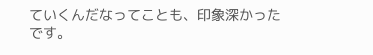ていくんだなってことも、印象深かったです。